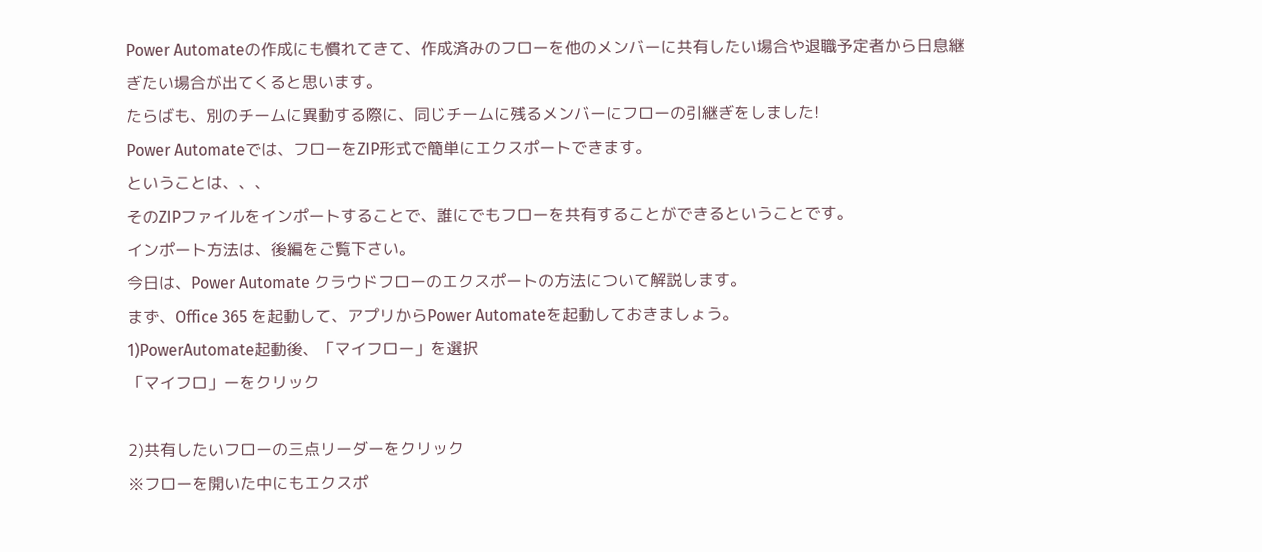Power Automateの作成にも慣れてきて、作成済みのフローを他のメンバーに共有したい場合や退職予定者から日息継ぎたい場合が出てくると思います。
たらばも、別のチームに異動する際に、同じチームに残るメンバーにフローの引継ぎをしました!
Power Automateでは、フローをZIP形式で簡単にエクスポートできます。
ということは、、、
そのZIPファイルをインポートすることで、誰にでもフローを共有することができるということです。
インポート方法は、後編をご覧下さい。
今日は、Power Automate クラウドフローのエクスポートの方法について解説します。
まず、Office 365 を起動して、アプリからPower Automateを起動しておきましょう。
1)PowerAutomate起動後、「マイフロー」を選択
「マイフロ」ーをクリック

2)共有したいフローの三点リーダーをクリック
※フローを開いた中にもエクスポ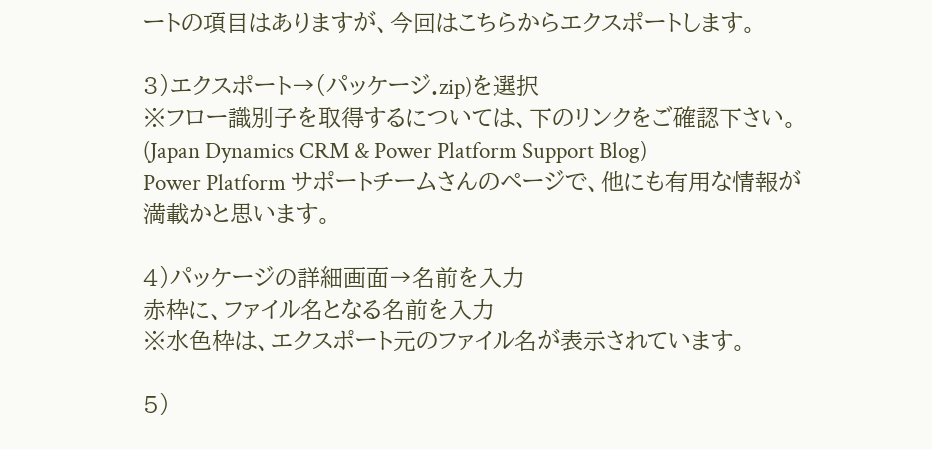ートの項目はありますが、今回はこちらからエクスポートします。

3)エクスポート→(パッケージ.zip)を選択
※フロー識別子を取得するについては、下のリンクをご確認下さい。
(Japan Dynamics CRM & Power Platform Support Blog)
Power Platform サポートチームさんのページで、他にも有用な情報が満載かと思います。

4)パッケージの詳細画面→名前を入力
赤枠に、ファイル名となる名前を入力
※水色枠は、エクスポート元のファイル名が表示されています。

5)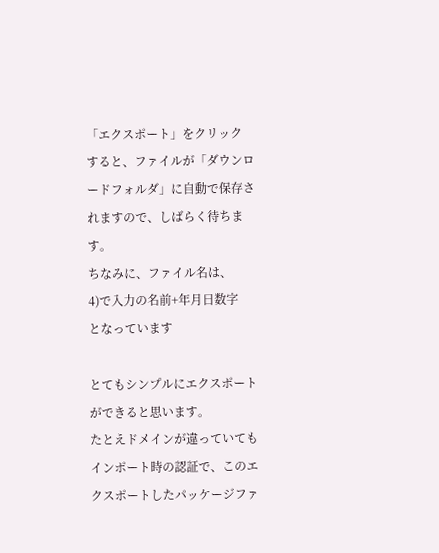「エクスポート」をクリック
すると、ファイルが「ダウンロードフォルダ」に自動で保存されますので、しばらく待ちます。
ちなみに、ファイル名は、
4)で入力の名前+年月日数字
となっています

とてもシンプルにエクスポートができると思います。
たとえドメインが違っていてもインポート時の認証で、このエクスポートしたパッケージファ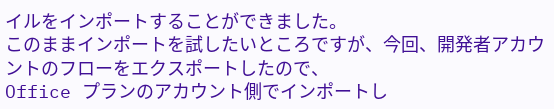イルをインポートすることができました。
このままインポートを試したいところですが、今回、開発者アカウントのフローをエクスポートしたので、
Office プランのアカウント側でインポートし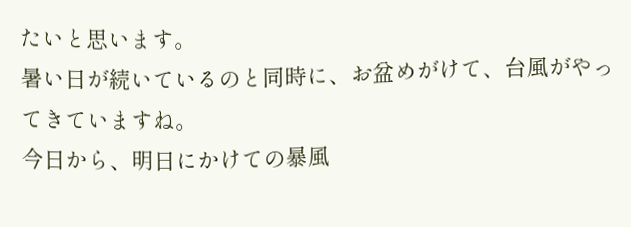たいと思います。
暑い日が続いているのと同時に、お盆めがけて、台風がやってきていますね。
今日から、明日にかけての暴風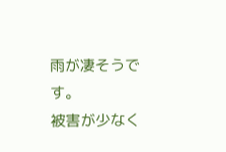雨が凄そうです。
被害が少なく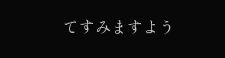てすみますよう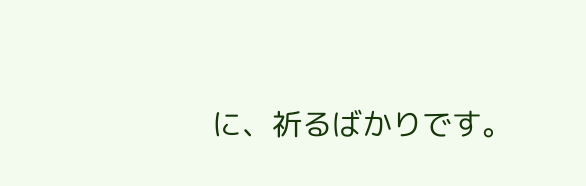に、祈るばかりです。